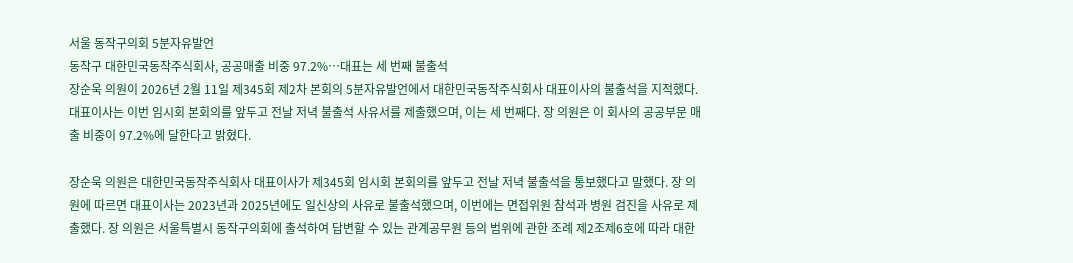서울 동작구의회 5분자유발언
동작구 대한민국동작주식회사, 공공매출 비중 97.2%…대표는 세 번째 불출석
장순욱 의원이 2026년 2월 11일 제345회 제2차 본회의 5분자유발언에서 대한민국동작주식회사 대표이사의 불출석을 지적했다. 대표이사는 이번 임시회 본회의를 앞두고 전날 저녁 불출석 사유서를 제출했으며, 이는 세 번째다. 장 의원은 이 회사의 공공부문 매출 비중이 97.2%에 달한다고 밝혔다.

장순욱 의원은 대한민국동작주식회사 대표이사가 제345회 임시회 본회의를 앞두고 전날 저녁 불출석을 통보했다고 말했다. 장 의원에 따르면 대표이사는 2023년과 2025년에도 일신상의 사유로 불출석했으며, 이번에는 면접위원 참석과 병원 검진을 사유로 제출했다. 장 의원은 서울특별시 동작구의회에 출석하여 답변할 수 있는 관계공무원 등의 범위에 관한 조례 제2조제6호에 따라 대한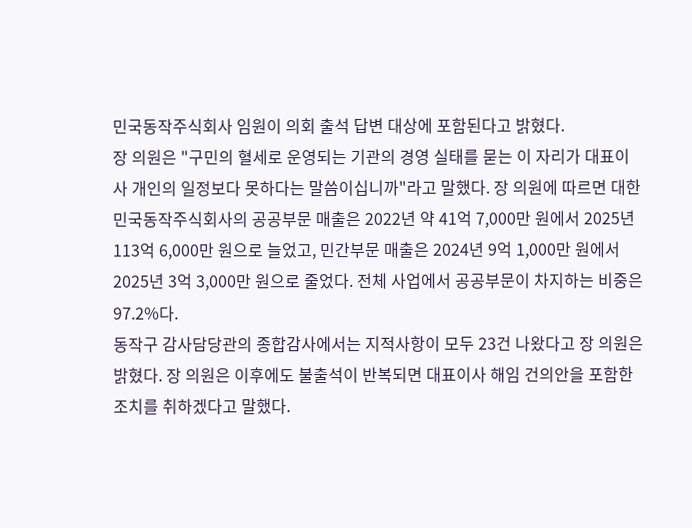민국동작주식회사 임원이 의회 출석 답변 대상에 포함된다고 밝혔다.
장 의원은 "구민의 혈세로 운영되는 기관의 경영 실태를 묻는 이 자리가 대표이사 개인의 일정보다 못하다는 말씀이십니까"라고 말했다. 장 의원에 따르면 대한민국동작주식회사의 공공부문 매출은 2022년 약 41억 7,000만 원에서 2025년 113억 6,000만 원으로 늘었고, 민간부문 매출은 2024년 9억 1,000만 원에서 2025년 3억 3,000만 원으로 줄었다. 전체 사업에서 공공부문이 차지하는 비중은 97.2%다.
동작구 감사담당관의 종합감사에서는 지적사항이 모두 23건 나왔다고 장 의원은 밝혔다. 장 의원은 이후에도 불출석이 반복되면 대표이사 해임 건의안을 포함한 조치를 취하겠다고 말했다.